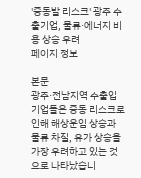'중동발 리스크' 광주 수출기업, 물류·에너지 비용 상승 우려
페이지 정보

본문
광주·전남지역 수출입 기업들은 중동 리스크로 인해 해상운임 상승과 물류 차질, 유가 상승을 가장 우려하고 있는 것으로 나타났습니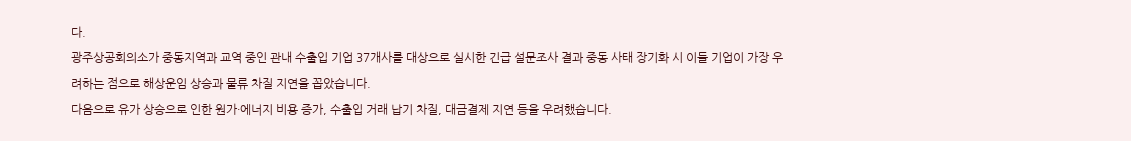다.
광주상공회의소가 중동지역과 교역 중인 관내 수출입 기업 37개사를 대상으로 실시한 긴급 설문조사 결과 중동 사태 장기화 시 이들 기업이 가장 우려하는 점으로 해상운임 상승과 물류 차질 지연을 꼽았습니다.
다음으로 유가 상승으로 인한 원가·에너지 비용 증가, 수출입 거래 납기 차질, 대금결제 지연 등을 우려했습니다.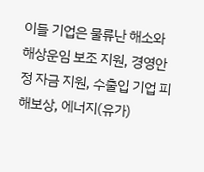이들 기업은 물류난 해소와 해상운임 보조 지원, 경영안정 자금 지원, 수출입 기업 피해보상, 에너지(유가)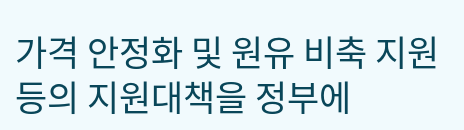가격 안정화 및 원유 비축 지원 등의 지원대책을 정부에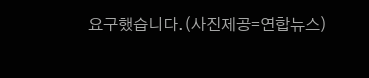요구했습니다.(사진제공=연합뉴스)